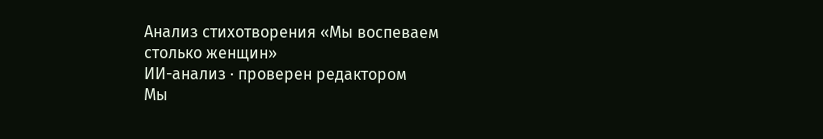Анализ стихотворения «Мы воспеваем столько женщин»
ИИ-анализ · проверен редактором
Мы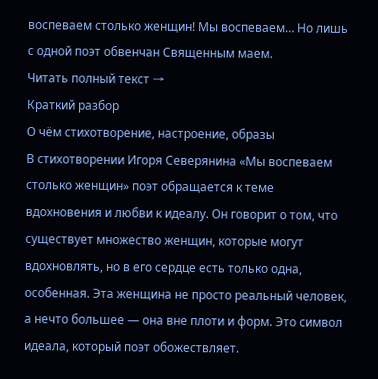воспеваем столько женщин! Мы воспеваем… Но лишь с одной поэт обвенчан Священным маем.
Читать полный текст →
Краткий разбор
О чём стихотворение, настроение, образы
В стихотворении Игоря Северянина «Мы воспеваем столько женщин» поэт обращается к теме вдохновения и любви к идеалу. Он говорит о том, что существует множество женщин, которые могут вдохновлять, но в его сердце есть только одна, особенная. Эта женщина не просто реальный человек, а нечто большее — она вне плоти и форм. Это символ идеала, который поэт обожествляет.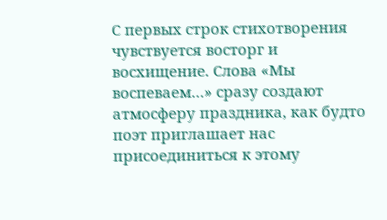С первых строк стихотворения чувствуется восторг и восхищение. Слова «Мы воспеваем…» сразу создают атмосферу праздника, как будто поэт приглашает нас присоединиться к этому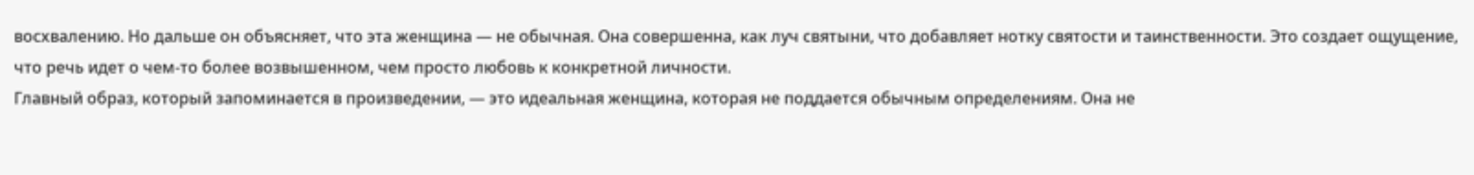восхвалению. Но дальше он объясняет, что эта женщина — не обычная. Она совершенна, как луч святыни, что добавляет нотку святости и таинственности. Это создает ощущение, что речь идет о чем-то более возвышенном, чем просто любовь к конкретной личности.
Главный образ, который запоминается в произведении, — это идеальная женщина, которая не поддается обычным определениям. Она не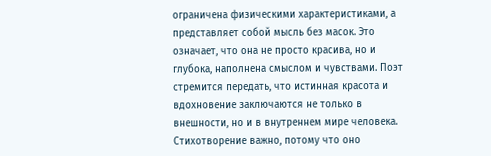ограничена физическими характеристиками, а представляет собой мысль без масок. Это означает, что она не просто красива, но и глубока, наполнена смыслом и чувствами. Поэт стремится передать, что истинная красота и вдохновение заключаются не только в внешности, но и в внутреннем мире человека.
Стихотворение важно, потому что оно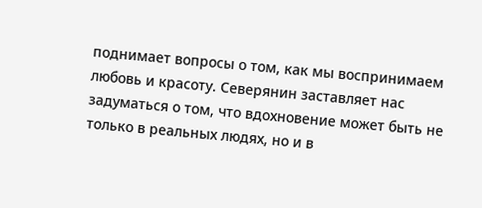поднимает вопросы о том, как мы воспринимаем любовь и красоту. Северянин заставляет нас задуматься о том, что вдохновение может быть не только в реальных людях, но и в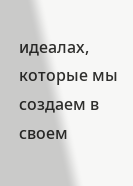идеалах, которые мы создаем в своем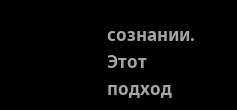сознании. Этот подход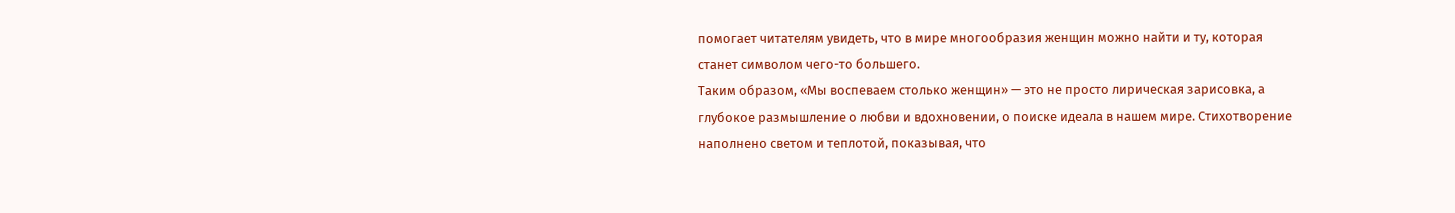помогает читателям увидеть, что в мире многообразия женщин можно найти и ту, которая станет символом чего-то большего.
Таким образом, «Мы воспеваем столько женщин» — это не просто лирическая зарисовка, а глубокое размышление о любви и вдохновении, о поиске идеала в нашем мире. Стихотворение наполнено светом и теплотой, показывая, что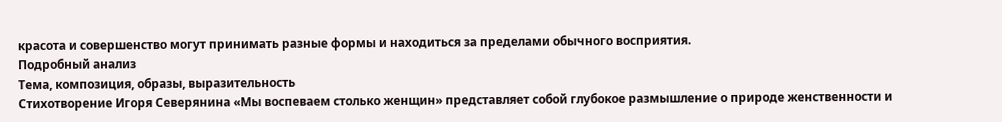красота и совершенство могут принимать разные формы и находиться за пределами обычного восприятия.
Подробный анализ
Тема, композиция, образы, выразительность
Стихотворение Игоря Северянина «Мы воспеваем столько женщин» представляет собой глубокое размышление о природе женственности и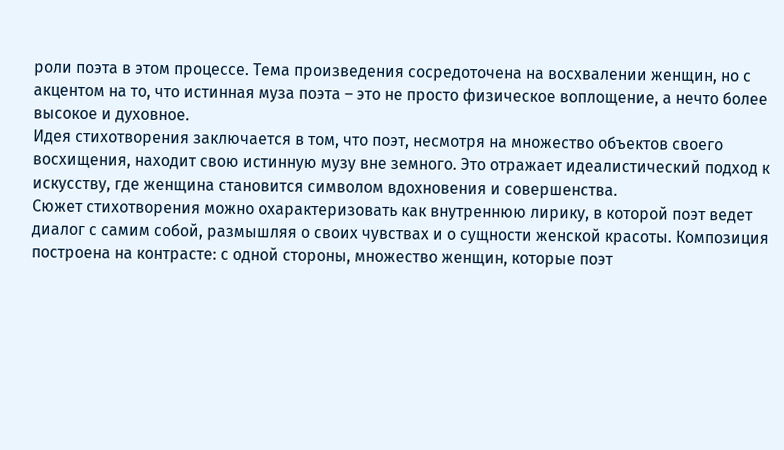роли поэта в этом процессе. Тема произведения сосредоточена на восхвалении женщин, но с акцентом на то, что истинная муза поэта – это не просто физическое воплощение, а нечто более высокое и духовное.
Идея стихотворения заключается в том, что поэт, несмотря на множество объектов своего восхищения, находит свою истинную музу вне земного. Это отражает идеалистический подход к искусству, где женщина становится символом вдохновения и совершенства.
Сюжет стихотворения можно охарактеризовать как внутреннюю лирику, в которой поэт ведет диалог с самим собой, размышляя о своих чувствах и о сущности женской красоты. Композиция построена на контрасте: с одной стороны, множество женщин, которые поэт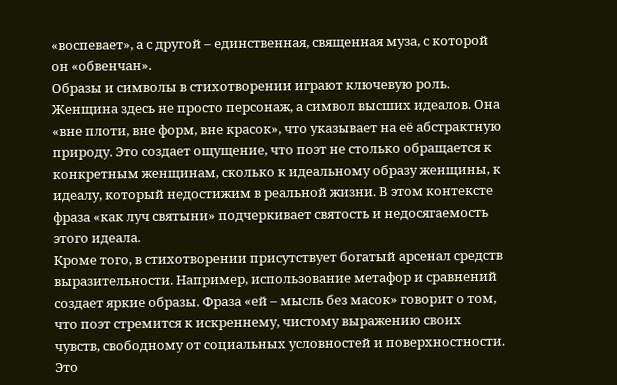«воспевает», а с другой – единственная, священная муза, с которой он «обвенчан».
Образы и символы в стихотворении играют ключевую роль. Женщина здесь не просто персонаж, а символ высших идеалов. Она «вне плоти, вне форм, вне красок», что указывает на её абстрактную природу. Это создает ощущение, что поэт не столько обращается к конкретным женщинам, сколько к идеальному образу женщины, к идеалу, который недостижим в реальной жизни. В этом контексте фраза «как луч святыни» подчеркивает святость и недосягаемость этого идеала.
Кроме того, в стихотворении присутствует богатый арсенал средств выразительности. Например, использование метафор и сравнений создает яркие образы. Фраза «ей – мысль без масок» говорит о том, что поэт стремится к искреннему, чистому выражению своих чувств, свободному от социальных условностей и поверхностности. Это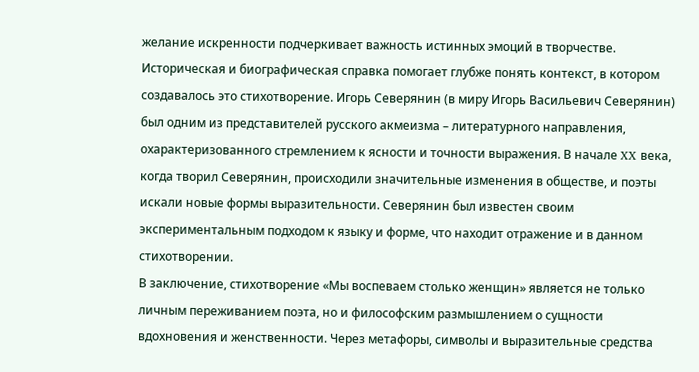желание искренности подчеркивает важность истинных эмоций в творчестве.
Историческая и биографическая справка помогает глубже понять контекст, в котором создавалось это стихотворение. Игорь Северянин (в миру Игорь Васильевич Северянин) был одним из представителей русского акмеизма – литературного направления, охарактеризованного стремлением к ясности и точности выражения. В начале XX века, когда творил Северянин, происходили значительные изменения в обществе, и поэты искали новые формы выразительности. Северянин был известен своим экспериментальным подходом к языку и форме, что находит отражение и в данном стихотворении.
В заключение, стихотворение «Мы воспеваем столько женщин» является не только личным переживанием поэта, но и философским размышлением о сущности вдохновения и женственности. Через метафоры, символы и выразительные средства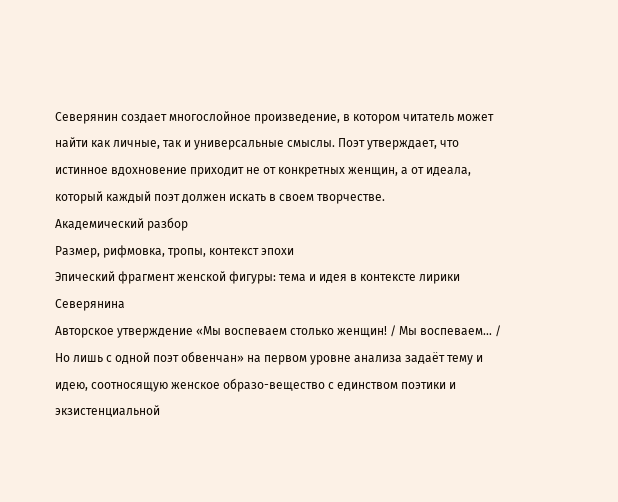Северянин создает многослойное произведение, в котором читатель может найти как личные, так и универсальные смыслы. Поэт утверждает, что истинное вдохновение приходит не от конкретных женщин, а от идеала, который каждый поэт должен искать в своем творчестве.
Академический разбор
Размер, рифмовка, тропы, контекст эпохи
Эпический фрагмент женской фигуры: тема и идея в контексте лирики Северянина
Авторское утверждение «Мы воспеваем столько женщин! / Мы воспеваем… / Но лишь с одной поэт обвенчан» на первом уровне анализа задаёт тему и идею, соотносящую женское образо-вещество с единством поэтики и экзистенциальной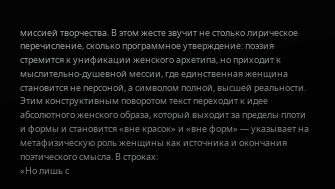миссией творчества. В этом жесте звучит не столько лирическое перечисление, сколько программное утверждение: поэзия стремится к унификации женского архетипа, но приходит к мыслительно-душевной мессии, где единственная женщина становится не персоной, а символом полной, высшей реальности. Этим конструктивным поворотом текст переходит к идее абсолютного женского образа, который выходит за пределы плоти и формы и становится «вне красок» и «вне форм» — указывает на метафизическую роль женщины как источника и окончания поэтического смысла. В строках:
«Но лишь с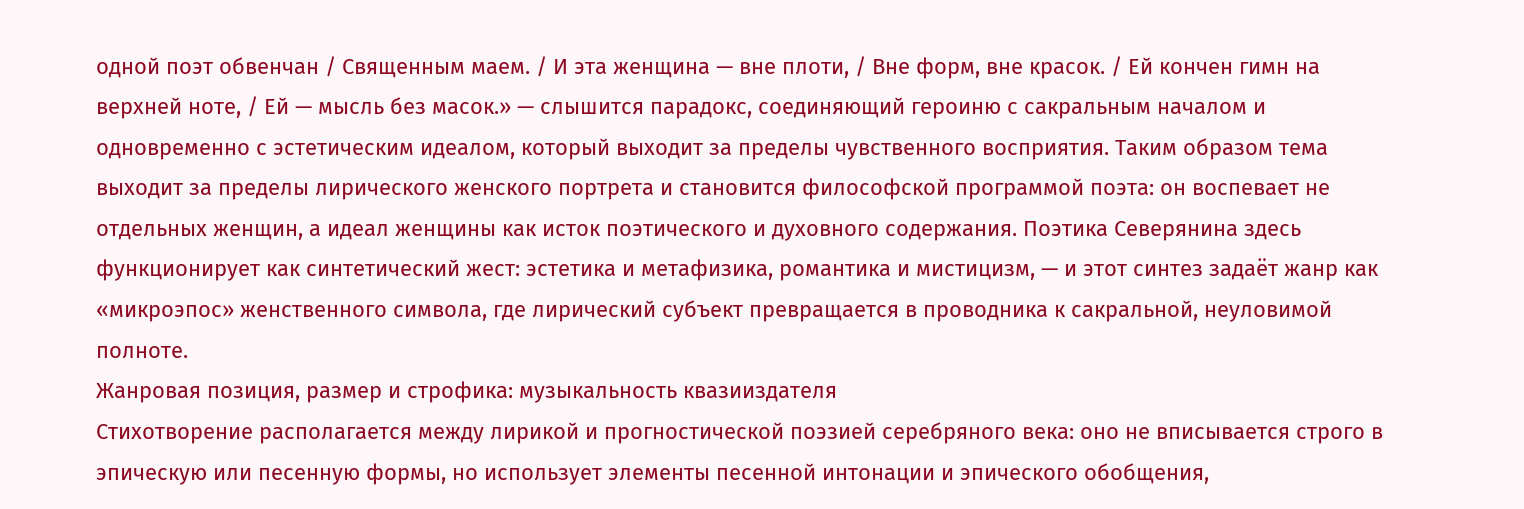одной поэт обвенчан / Священным маем. / И эта женщина — вне плоти, / Вне форм, вне красок. / Ей кончен гимн на верхней ноте, / Ей — мысль без масок.» — слышится парадокс, соединяющий героиню с сакральным началом и одновременно с эстетическим идеалом, который выходит за пределы чувственного восприятия. Таким образом тема выходит за пределы лирического женского портрета и становится философской программой поэта: он воспевает не отдельных женщин, а идеал женщины как исток поэтического и духовного содержания. Поэтика Северянина здесь функционирует как синтетический жест: эстетика и метафизика, романтика и мистицизм, — и этот синтез задаёт жанр как «микроэпос» женственного символа, где лирический субъект превращается в проводника к сакральной, неуловимой полноте.
Жанровая позиция, размер и строфика: музыкальность квазииздателя
Стихотворение располагается между лирикой и прогностической поэзией серебряного века: оно не вписывается строго в эпическую или песенную формы, но использует элементы песенной интонации и эпического обобщения,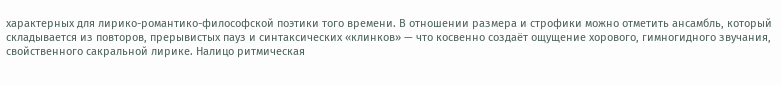характерных для лирико-романтико-философской поэтики того времени. В отношении размера и строфики можно отметить ансамбль, который складывается из повторов, прерывистых пауз и синтаксических «клинков» — что косвенно создаёт ощущение хорового, гимногидного звучания, свойственного сакральной лирике. Налицо ритмическая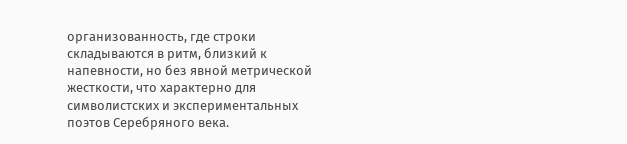организованность, где строки складываются в ритм, близкий к напевности, но без явной метрической жесткости, что характерно для символистских и экспериментальных поэтов Серебряного века.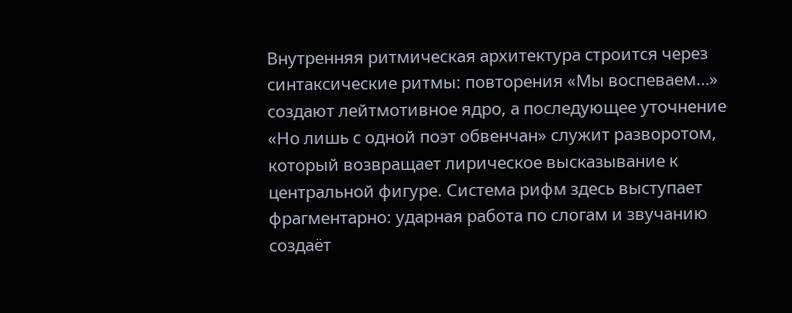Внутренняя ритмическая архитектура строится через синтаксические ритмы: повторения «Мы воспеваем…» создают лейтмотивное ядро, а последующее уточнение «Но лишь с одной поэт обвенчан» служит разворотом, который возвращает лирическое высказывание к центральной фигуре. Система рифм здесь выступает фрагментарно: ударная работа по слогам и звучанию создаёт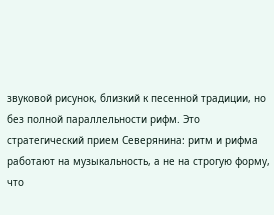звуковой рисунок, близкий к песенной традиции, но без полной параллельности рифм. Это стратегический прием Северянина: ритм и рифма работают на музыкальность, а не на строгую форму, что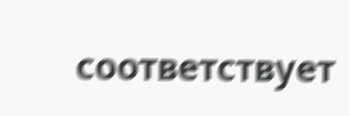соответствует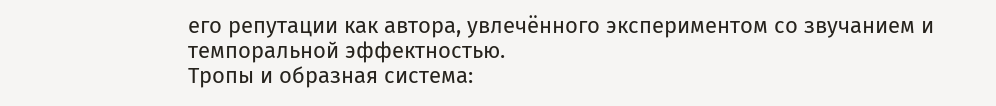его репутации как автора, увлечённого экспериментом со звучанием и темпоральной эффектностью.
Тропы и образная система: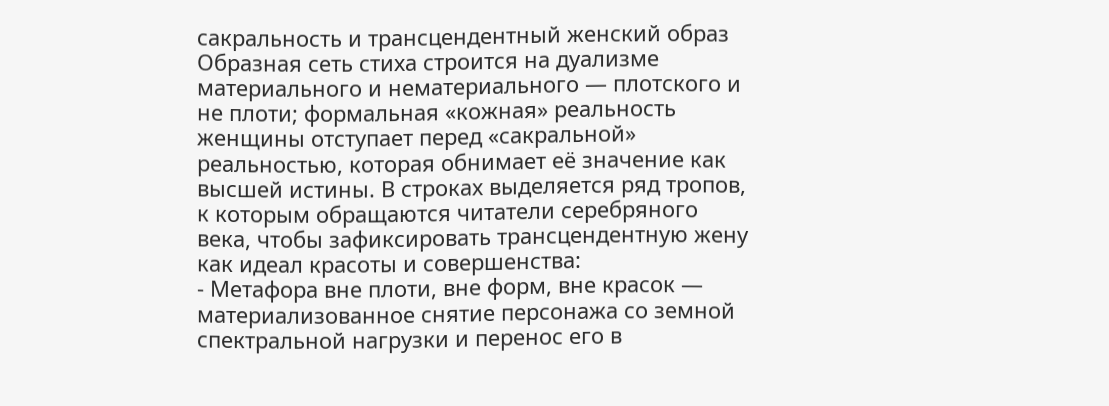сакральность и трансцендентный женский образ
Образная сеть стиха строится на дуализме материального и нематериального — плотского и не плоти; формальная «кожная» реальность женщины отступает перед «сакральной» реальностью, которая обнимает её значение как высшей истины. В строках выделяется ряд тропов, к которым обращаются читатели серебряного века, чтобы зафиксировать трансцендентную жену как идеал красоты и совершенства:
- Метафора вне плоти, вне форм, вне красок — материализованное снятие персонажа со земной спектральной нагрузки и перенос его в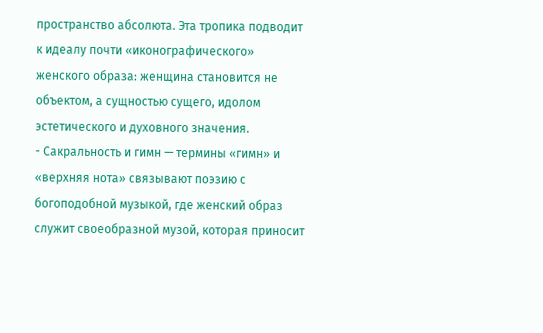пространство абсолюта. Эта тропика подводит к идеалу почти «иконографического» женского образа: женщина становится не объектом, а сущностью сущего, идолом эстетического и духовного значения.
- Сакральность и гимн — термины «гимн» и «верхняя нота» связывают поэзию с богоподобной музыкой, где женский образ служит своеобразной музой, которая приносит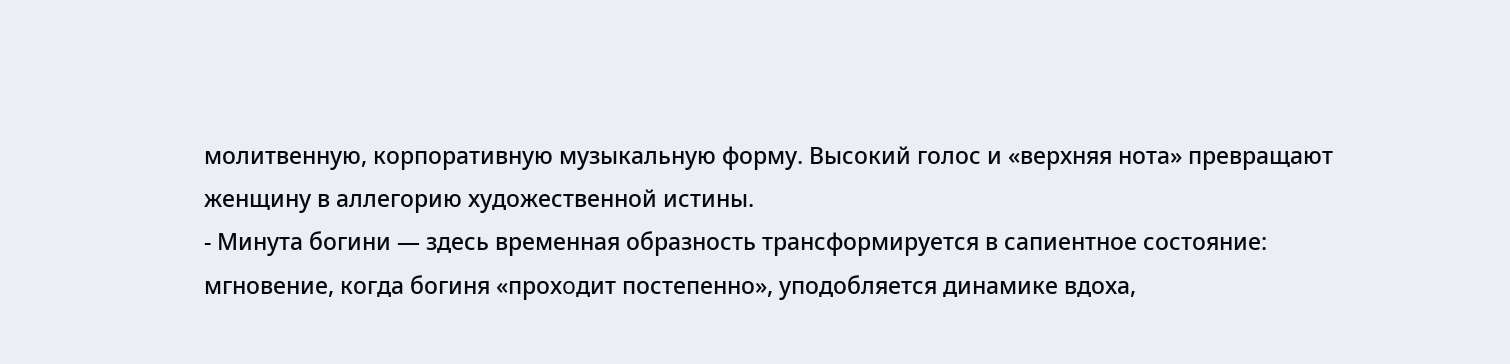молитвенную, корпоративную музыкальную форму. Высокий голос и «верхняя нота» превращают женщину в аллегорию художественной истины.
- Минута богини — здесь временная образность трансформируется в сапиентное состояние: мгновение, когда богиня «прохοдит постепенно», уподобляется динамике вдоха,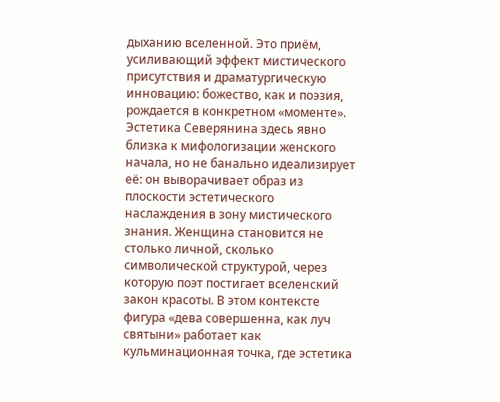дыханию вселенной. Это приём, усиливающий эффект мистического присутствия и драматургическую инновацию: божество, как и поэзия, рождается в конкретном «моменте».
Эстетика Северянина здесь явно близка к мифологизации женского начала, но не банально идеализирует её: он выворачивает образ из плоскости эстетического наслаждения в зону мистического знания. Женщина становится не столько личной, сколько символической структурой, через которую поэт постигает вселенский закон красоты. В этом контексте фигура «дева совершенна, как луч святыни» работает как кульминационная точка, где эстетика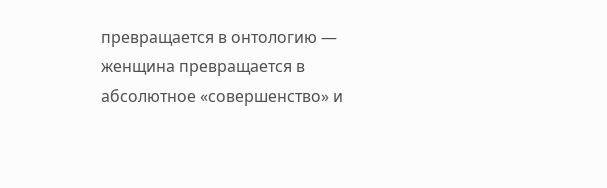превращается в онтологию — женщина превращается в абсолютное «совершенство» и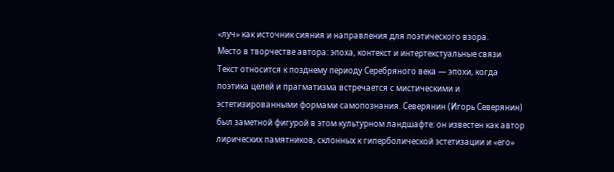«луч» как источник сияния и направления для поэтического взора.
Место в творчестве автора: эпоха, контекст и интертекстуальные связи
Текст относится к позднему периоду Серебряного века — эпохи, когда поэтика целей и прагматизма встречается с мистическими и эстетизированными формами самопознания. Северянин (Игорь Северянин) был заметной фигурой в этом культурном ландшафте: он известен как автор лирических памятников, склонных к гиперболической эстетизации и «его»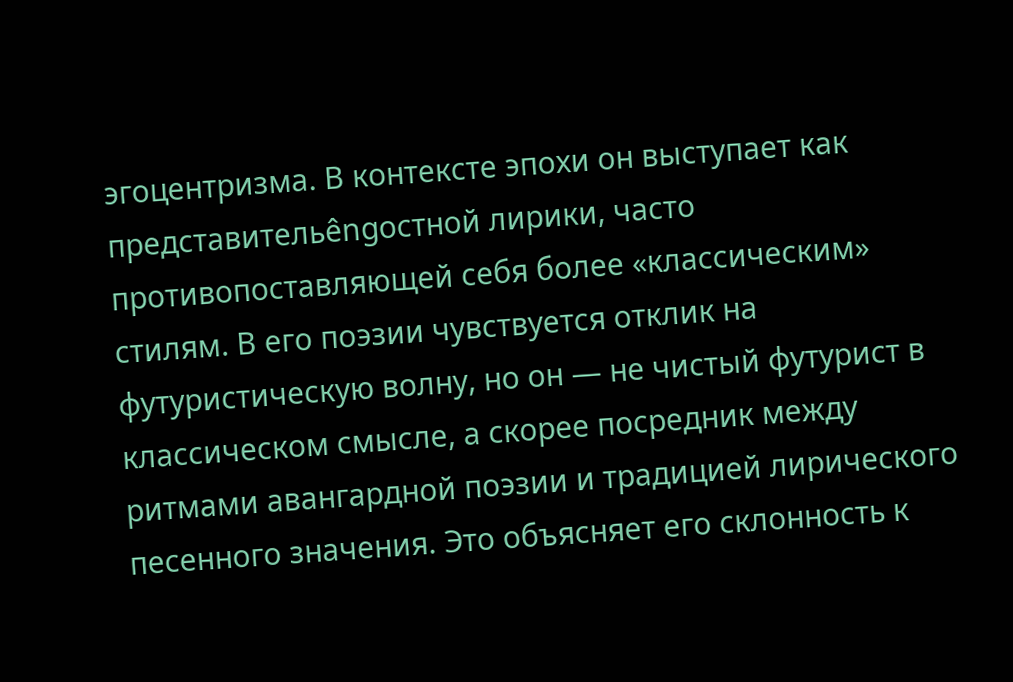эгоцентризма. В контексте эпохи он выступает как представительêngостной лирики, часто противопоставляющей себя более «классическим» стилям. В его поэзии чувствуется отклик на футуристическую волну, но он — не чистый футурист в классическом смысле, а скорее посредник между ритмами авангардной поэзии и традицией лирического песенного значения. Это объясняет его склонность к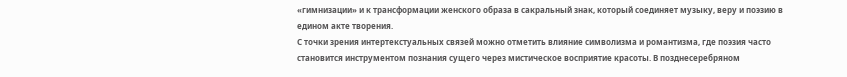«гимнизации» и к трансформации женского образа в сакральный знак, который соединяет музыку, веру и поэзию в едином акте творения.
С точки зрения интертекстуальных связей можно отметить влияние символизма и романтизма, где поэзия часто становится инструментом познания сущего через мистическое восприятие красоты. В позднесеребряном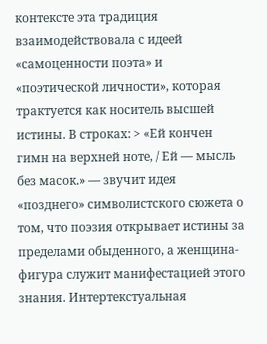контексте эта традиция взаимодействовала с идеей «самоценности поэта» и «поэтической личности», которая трактуется как носитель высшей истины. В строках: > «Ей кончен гимн на верхней ноте, / Ей — мысль без масок.» — звучит идея «позднего» символистского сюжета о том, что поэзия открывает истины за пределами обыденного, а женщина-фигура служит манифестацией этого знания. Интертекстуальная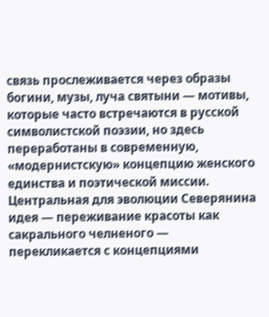связь прослеживается через образы богини, музы, луча святыни — мотивы, которые часто встречаются в русской символистской поэзии, но здесь переработаны в современную, «модернистскую» концепцию женского единства и поэтической миссии.
Центральная для эволюции Северянина идея — переживание красоты как сакрального челненого — перекликается с концепциями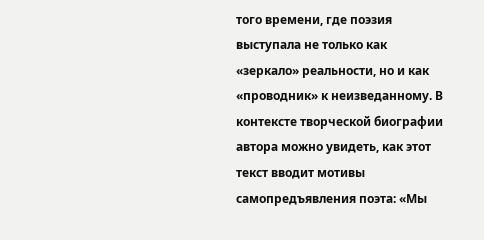того времени, где поэзия выступала не только как «зеркало» реальности, но и как «проводник» к неизведанному. В контексте творческой биографии автора можно увидеть, как этот текст вводит мотивы самопредъявления поэта: «Мы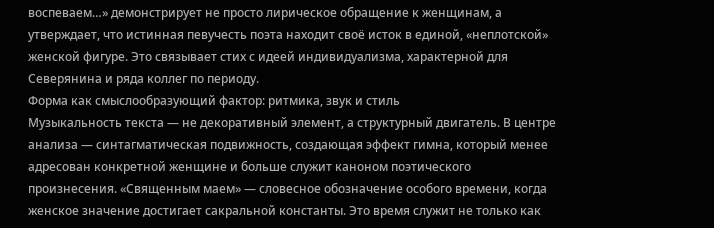воспеваем…» демонстрирует не просто лирическое обращение к женщинам, а утверждает, что истинная певучесть поэта находит своё исток в единой, «неплотской» женской фигуре. Это связывает стих с идеей индивидуализма, характерной для Северянина и ряда коллег по периоду.
Форма как смыслообразующий фактор: ритмика, звук и стиль
Музыкальность текста — не декоративный элемент, а структурный двигатель. В центре анализа — синтагматическая подвижность, создающая эффект гимна, который менее адресован конкретной женщине и больше служит каноном поэтического произнесения. «Священным маем» — словесное обозначение особого времени, когда женское значение достигает сакральной константы. Это время служит не только как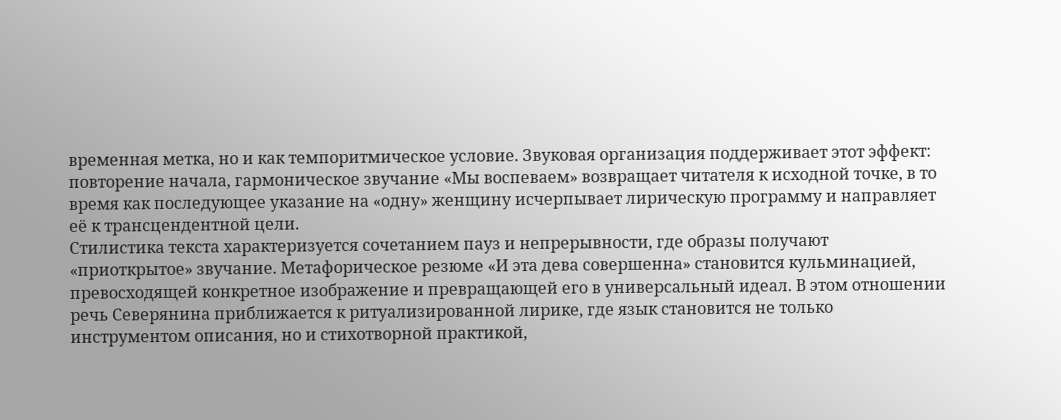временная метка, но и как темпоритмическое условие. Звуковая организация поддерживает этот эффект: повторение начала, гармоническое звучание «Мы воспеваем» возвращает читателя к исходной точке, в то время как последующее указание на «одну» женщину исчерпывает лирическую программу и направляет её к трансцендентной цели.
Стилистика текста характеризуется сочетанием пауз и непрерывности, где образы получают «приоткрытое» звучание. Метафорическое резюме «И эта дева совершенна» становится кульминацией, превосходящей конкретное изображение и превращающей его в универсальный идеал. В этом отношении речь Северянина приближается к ритуализированной лирике, где язык становится не только инструментом описания, но и стихотворной практикой,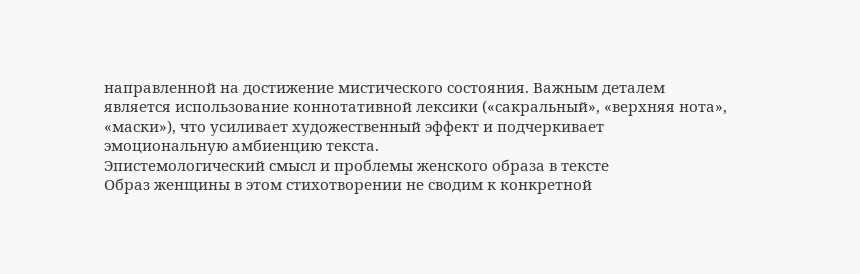направленной на достижение мистического состояния. Важным деталем является использование коннотативной лексики («сакральный», «верхняя нота», «маски»), что усиливает художественный эффект и подчеркивает эмоциональную амбиенцию текста.
Эпистемологический смысл и проблемы женского образа в тексте
Образ женщины в этом стихотворении не сводим к конкретной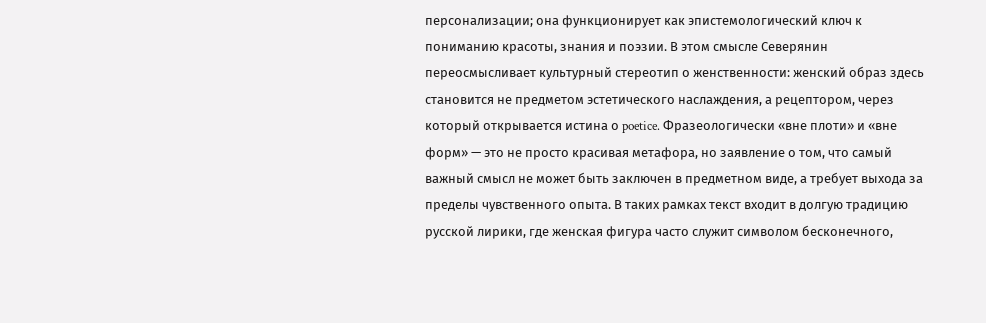персонализации; она функционирует как эпистемологический ключ к пониманию красоты, знания и поэзии. В этом смысле Северянин переосмысливает культурный стереотип о женственности: женский образ здесь становится не предметом эстетического наслаждения, а рецептором, через который открывается истина о poetice. Фразеологически «вне плоти» и «вне форм» — это не просто красивая метафора, но заявление о том, что самый важный смысл не может быть заключен в предметном виде, а требует выхода за пределы чувственного опыта. В таких рамках текст входит в долгую традицию русской лирики, где женская фигура часто служит символом бесконечного,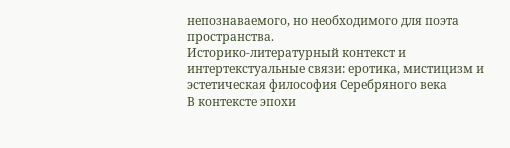непознаваемого, но необходимого для поэта пространства.
Историко-литературный контекст и интертекстуальные связи: еротика, мистицизм и эстетическая философия Серебряного века
В контексте эпохи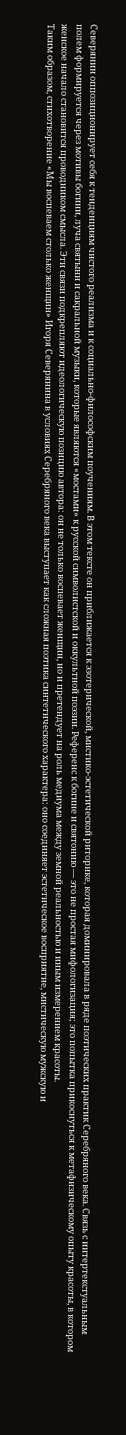Северянин оппозиционирует себя к тенденциям чистого реализма и к социально-философским поучениям. В этом тексте он приближается к эзотерической, мистико-эстетической риторике, которая доминировала в ряде поэтических практик Серебряного века. Связь с интертекстуальным полем формируется через мотивы богини, луча святыни и сакральной музыки, которые являются «мостами» к русской символистской и оккультной поэзии. Референс к богине и святонию — это не простая мифологизация; это попытка прикоснуться к метафизическому опыту красоты, в котором женское начало становится проводником смысла. Эти связи подкрепляют идеологическую позицию автора: он не только воспевает женщин, но и претендует на роль медиума между земной реальностью и иным измерением красоты.
Таким образом, стихотворение «Мы воспеваем столько женщин» Игоря Северянина в условиях Серебряного века выступает как сложная поэтика синтетического характера: оно соединяет эстетическое восприятие, мистическую мужскую и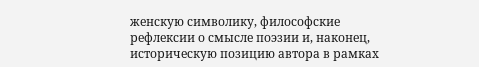женскую символику, философские рефлексии о смысле поэзии и, наконец, историческую позицию автора в рамках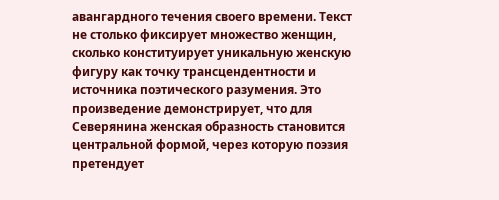авангардного течения своего времени. Текст не столько фиксирует множество женщин, сколько конституирует уникальную женскую фигуру как точку трансцендентности и источника поэтического разумения. Это произведение демонстрирует, что для Северянина женская образность становится центральной формой, через которую поэзия претендует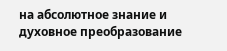на абсолютное знание и духовное преобразование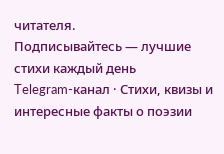читателя.
Подписывайтесь — лучшие стихи каждый день
Telegram-канал · Стихи, квизы и интересные факты о поэзии